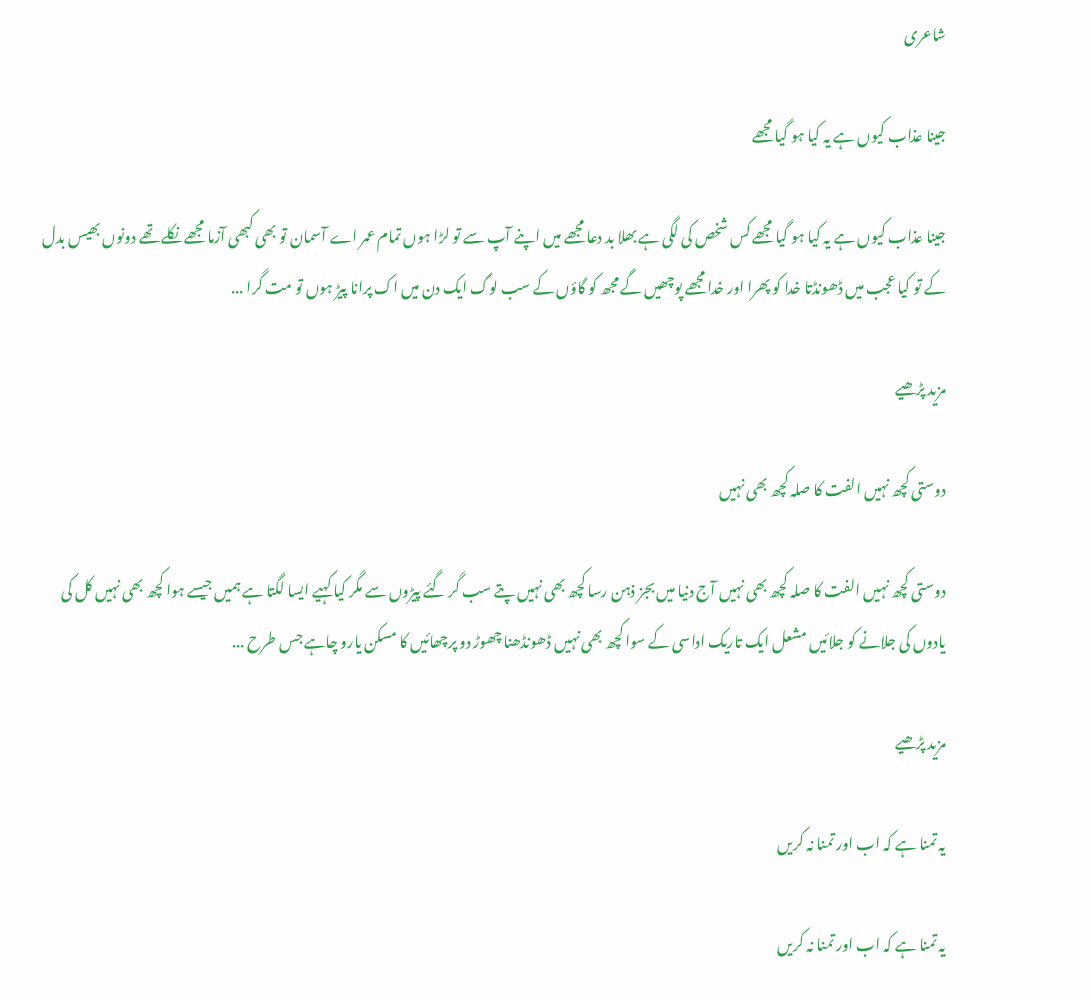شاعری

جینا عذاب کیوں ہے یہ کیا ہو گیا مجھے

جینا عذاب کیوں ہے یہ کیا ہو گیا مجھے کس شخص کی لگی ہے بھلا بد دعا مجھے میں اپنے آپ سے تو لڑا ہوں تمام عمر اے آسمان تو بھی کبھی آزما مجھے نکلے تھے دونوں بھیس بدل کے تو کیا عجب میں ڈھونڈتا خدا کو پھرا اور خدا مجھے پوچھیں گے مجھ کو گاؤں کے سب لوگ ایک دن میں اک پرانا پیڑ ہوں تو مت گرا ...

مزید پڑھیے

دوستی کچھ نہیں الفت کا صلہ کچھ بھی نہیں

دوستی کچھ نہیں الفت کا صلہ کچھ بھی نہیں آج دنیا میں بجز ذہن رسا کچھ بھی نہیں پتے سب گر گئے پیڑوں سے مگر کیا کہیے ایسا لگتا ہے ہمیں جیسے ہوا کچھ بھی نہیں کل کی یادوں کی جلانے کو جلائیں مشعل ایک تاریک اداسی کے سوا کچھ بھی نہیں ڈھونڈھنا چھوڑ دو پرچھائیں کا مسکن یارو چاہے جس طرح ...

مزید پڑھیے

یہ تمنا ہے کہ اب اور تمنا نہ کریں

یہ تمنا ہے کہ اب اور تمنا نہ کریں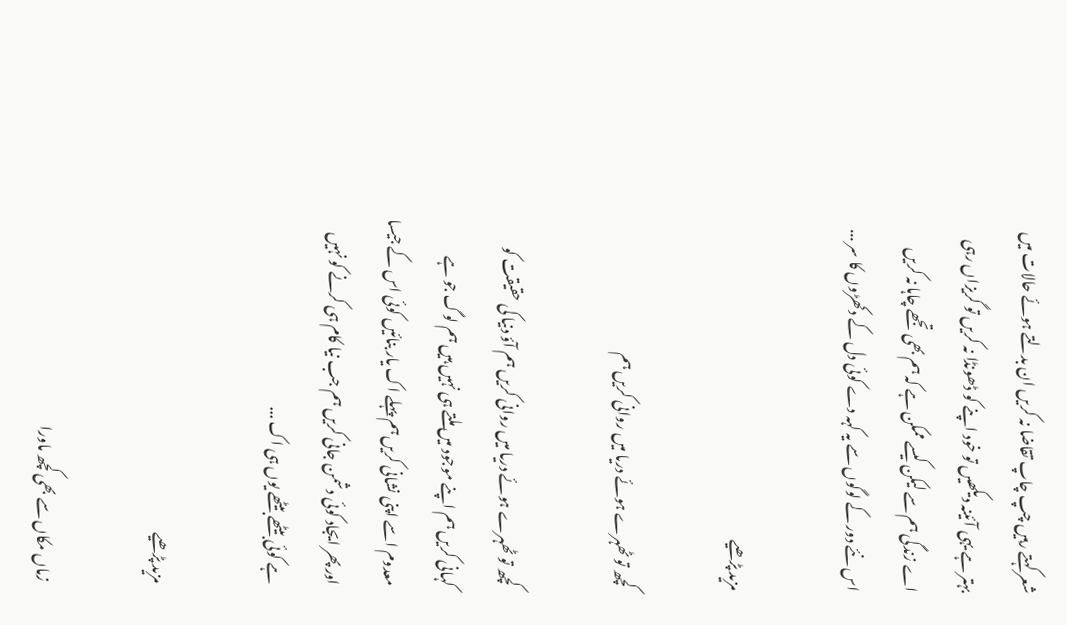شعر کہتے رہیں چپ چاپ تقاضا نہ کریں ان بدلتے ہوئے حالات میں بہتر ہے یہی آئینہ دیکھیں تو خود اپنے کو ڈھونڈا نہ کریں تو گریزاں رہی اے زندگی ہم سے لیکن کیسے ممکن ہے کہ ہم بھی تجھے چاہا نہ کریں اس نئے دور کے لوگوں سے یہ کہہ دے کوئی دل کے دکھڑوں کا سر ...

مزید پڑھیے

کچھ تو ٹھہرے ہوئے دریا میں روانی کریں ہم

کچھ تو ٹھہرے ہوئے دریا میں روانی کریں ہم آؤ دنیا کی حقیقت کو کہانی کریں ہم اپنے موجود میں ملتے ہی نہیں ہیں ہم لوگ جو ہے معدوم اسے اپنی نشانی کریں ہم پہلے اک یار بنائیں کوئی اس کے جیسا اور پھر ایجاد کوئی دشمن جانی کریں ہم جب نیا کام ہی کرنے کو نہیں ہے کوئی بیٹھے بیٹھے یوں ہی اک ...

مزید پڑھیے

زماں مکاں سے بھی کچھ ماورا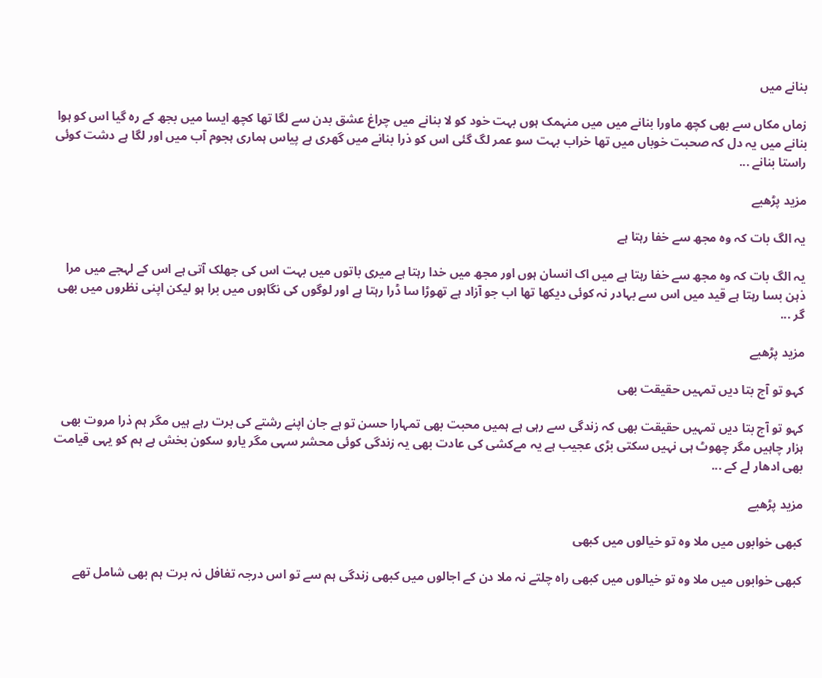بنانے میں

زماں مکاں سے بھی کچھ ماورا بنانے میں میں منہمک ہوں بہت خود کو لا بنانے میں چراغ عشق بدن سے لگا تھا کچھ ایسا میں بجھ کے رہ گیا اس کو ہوا بنانے میں یہ دل کہ صحبت خوباں میں تھا خراب بہت سو عمر لگ گئی اس کو ذرا بنانے میں گھری ہے پیاس ہماری ہجوم آب میں اور لگا ہے دشت کوئی راستا بنانے ...

مزید پڑھیے

یہ الگ بات کہ وہ مجھ سے خفا رہتا ہے

یہ الگ بات کہ وہ مجھ سے خفا رہتا ہے میں اک انسان ہوں اور مجھ میں خدا رہتا ہے میری باتوں میں بہت اس کی جھلک آتی ہے اس کے لہجے میں مرا ذہن بسا رہتا ہے قید میں اس سے بہادر نہ کوئی دیکھا تھا اب جو آزاد ہے تھوڑا سا ڈرا رہتا ہے اور لوگوں کی نگاہوں میں برا ہو لیکن اپنی نظروں میں بھی گر ...

مزید پڑھیے

کہو تو آج بتا دیں تمہیں حقیقت بھی

کہو تو آج بتا دیں تمہیں حقیقت بھی کہ زندگی سے رہی ہے ہمیں محبت بھی تمہارا حسن تو ہے جان اپنے رشتے کی برت رہے ہیں مگر ہم ذرا مروت بھی ہزار چاہیں مگر چھوٹ ہی نہیں سکتی بڑی عجیب ہے یہ مےکشی کی عادت بھی یہ زندگی کوئی محشر سہی مگر یارو سکون بخش ہے ہم کو یہی قیامت بھی ادھار لے کے ...

مزید پڑھیے

کبھی خوابوں میں ملا وہ تو خیالوں میں کبھی

کبھی خوابوں میں ملا وہ تو خیالوں میں کبھی راہ چلتے نہ ملا دن کے اجالوں میں کبھی زندگی ہم سے تو اس درجہ تغافل نہ برت ہم بھی شامل تھے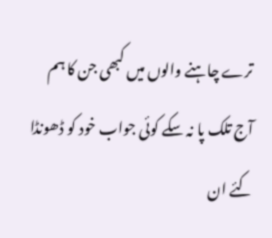ترے چاہنے والوں میں کبھی جن کا ہم آج تلک پا نہ سکے کوئی جواب خود کو ڈھونڈا کئے ان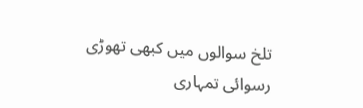تلخ سوالوں میں کبھی تھوڑی رسوائی تمہاری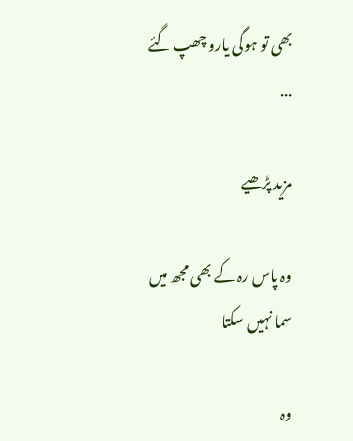بھی تو ہوگی یارو چھپ گئے ...

مزید پڑھیے

وہ پاس رہ کے بھی مجھ میں سما نہیں سکتا

وہ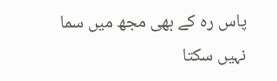پاس رہ کے بھی مجھ میں سما نہیں سکتا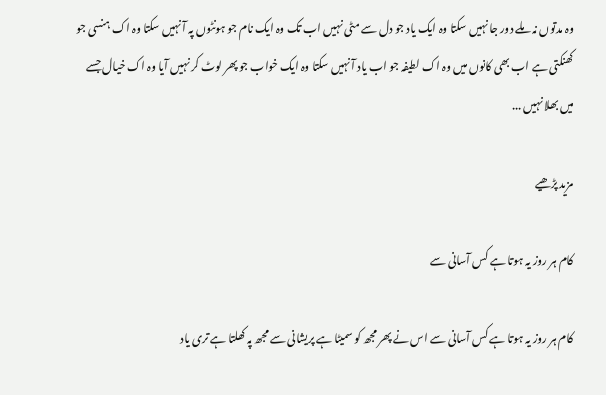وہ مدتوں نہ ملے دور جا نہیں سکتا وہ ایک یاد جو دل سے مٹی نہیں اب تک وہ ایک نام جو ہونٹوں پہ آ نہیں سکتا وہ اک ہنسی جو کھنکتی ہے اب بھی کانوں میں وہ اک لطیفہ جو اب یاد آ نہیں سکتا وہ ایک خواب جو پھر لوٹ کر نہیں آیا وہ اک خیال جسے میں بھلا نہیں ...

مزید پڑھیے

کام ہر روز یہ ہوتا ہے کس آسانی سے

کام ہر روز یہ ہوتا ہے کس آسانی سے اس نے پھر مجھ کو سمیٹا ہے پریشانی سے مجھ پہ کھلتا ہے تری یاد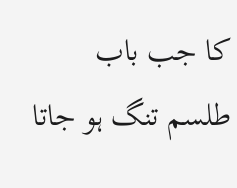کا جب باب طلسم تنگ ہو جاتا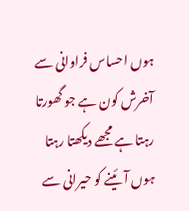ہوں احساس فراوانی سے آخرش کون ہے جو گھورتا رہتا ہے مجھے دیکھتا رہتا ہوں آئینے کو حیرانی سے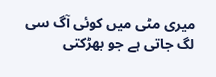میری مٹی میں کوئی آگ سی لگ جاتی ہے جو بھڑکتی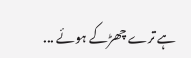ہے ترے چھڑکے ہوئے ...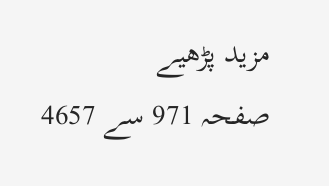مزید پڑھیے
صفحہ 971 سے 4657